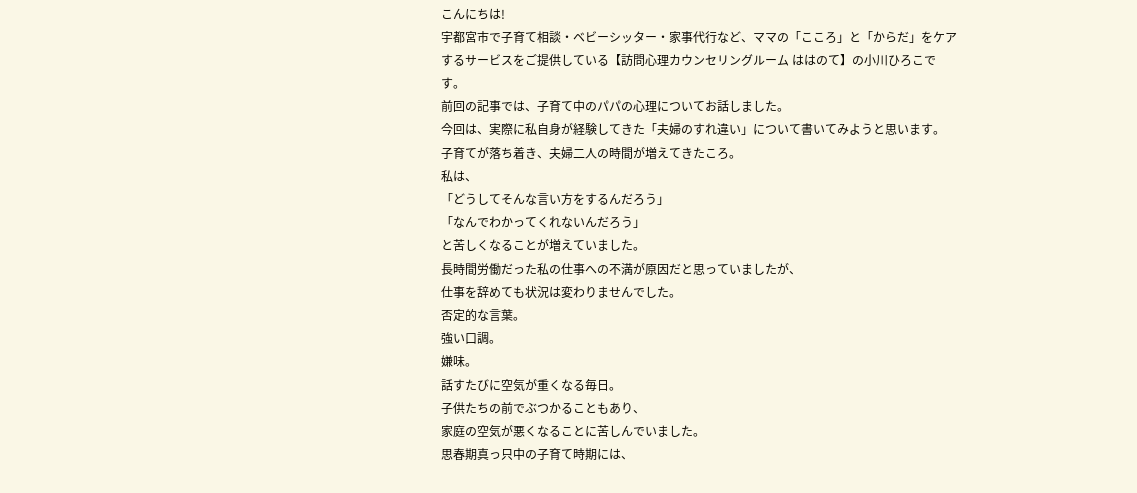こんにちは!
宇都宮市で子育て相談・ベビーシッター・家事代行など、ママの「こころ」と「からだ」をケアするサービスをご提供している【訪問心理カウンセリングルーム ははのて】の小川ひろこです。
前回の記事では、子育て中のパパの心理についてお話しました。
今回は、実際に私自身が経験してきた「夫婦のすれ違い」について書いてみようと思います。
子育てが落ち着き、夫婦二人の時間が増えてきたころ。
私は、
「どうしてそんな言い方をするんだろう」
「なんでわかってくれないんだろう」
と苦しくなることが増えていました。
長時間労働だった私の仕事への不満が原因だと思っていましたが、
仕事を辞めても状況は変わりませんでした。
否定的な言葉。
強い口調。
嫌味。
話すたびに空気が重くなる毎日。
子供たちの前でぶつかることもあり、
家庭の空気が悪くなることに苦しんでいました。
思春期真っ只中の子育て時期には、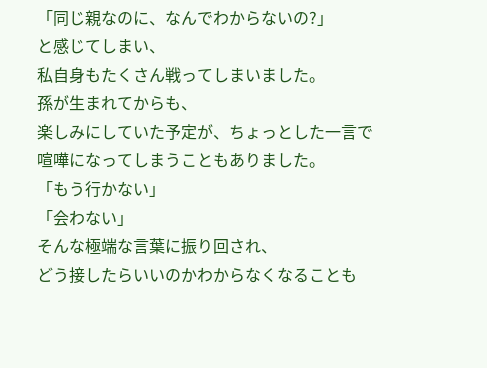「同じ親なのに、なんでわからないの?」
と感じてしまい、
私自身もたくさん戦ってしまいました。
孫が生まれてからも、
楽しみにしていた予定が、ちょっとした一言で喧嘩になってしまうこともありました。
「もう行かない」
「会わない」
そんな極端な言葉に振り回され、
どう接したらいいのかわからなくなることも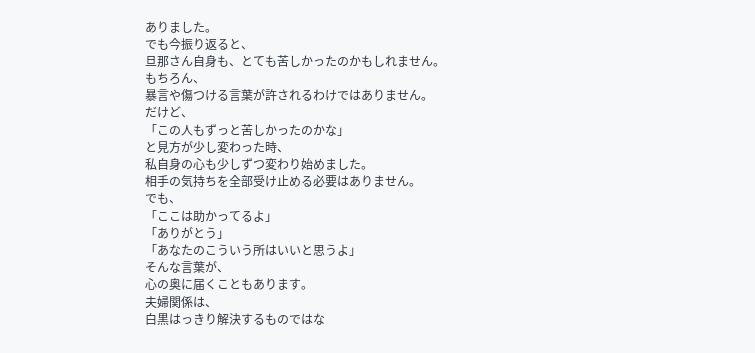ありました。
でも今振り返ると、
旦那さん自身も、とても苦しかったのかもしれません。
もちろん、
暴言や傷つける言葉が許されるわけではありません。
だけど、
「この人もずっと苦しかったのかな」
と見方が少し変わった時、
私自身の心も少しずつ変わり始めました。
相手の気持ちを全部受け止める必要はありません。
でも、
「ここは助かってるよ」
「ありがとう」
「あなたのこういう所はいいと思うよ」
そんな言葉が、
心の奥に届くこともあります。
夫婦関係は、
白黒はっきり解決するものではな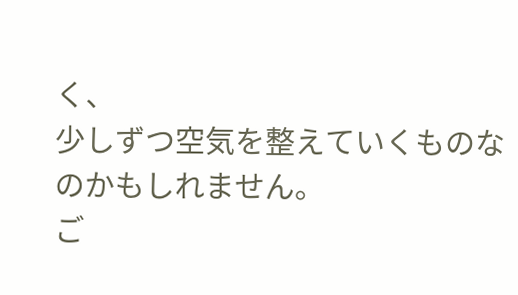く、
少しずつ空気を整えていくものなのかもしれません。
ご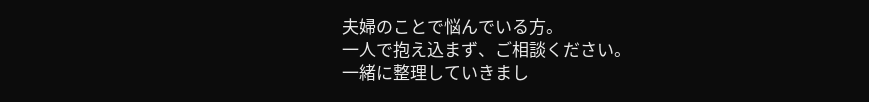夫婦のことで悩んでいる方。
一人で抱え込まず、ご相談ください。
一緒に整理していきまし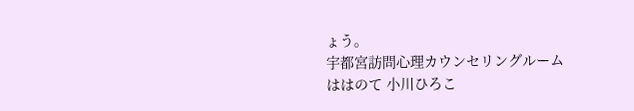ょう。
宇都宮訪問心理カウンセリングルーム
ははのて 小川ひろこ